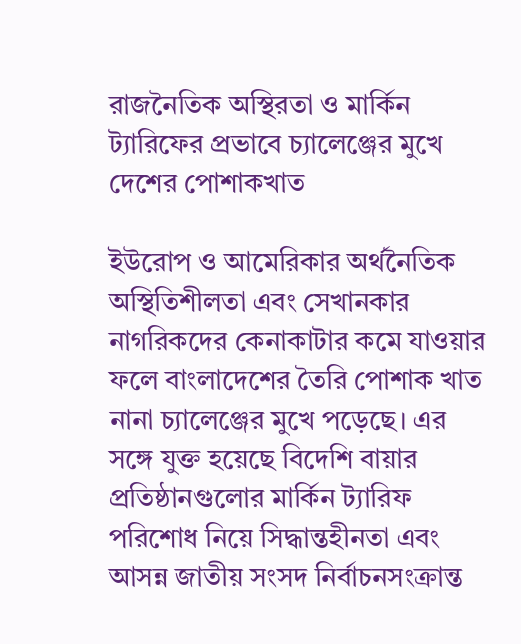রাজনৈতিক অস্থিরতা ও মার্কিন ট্যারিফের প্রভাবে চ্যালেঞ্জের মুখে দেশের পোশাকখাত

ইউরোপ ও আমেরিকার অর্থনৈতিক অস্থিতিশীলতা এবং সেখানকার নাগরিকদের কেনাকাটার কমে যাওয়ার ফলে বাংলাদেশের তৈরি পোশাক খাত নানা চ্যালেঞ্জের মুখে পড়েছে। এর সঙ্গে যুক্ত হয়েছে বিদেশি বায়ার প্রতিষ্ঠানগুলোর মার্কিন ট্যারিফ পরিশোধ নিয়ে সিদ্ধান্তহীনতা এবং আসন্ন জাতীয় সংসদ নির্বাচনসংক্রান্ত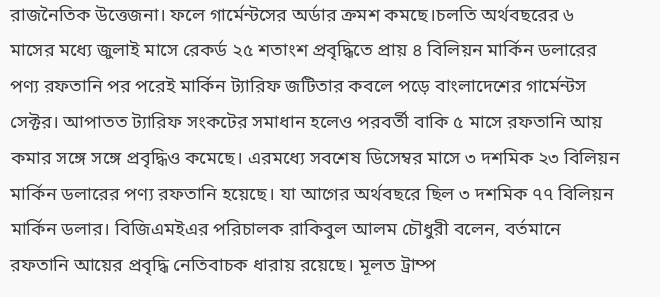রাজনৈতিক উত্তেজনা। ফলে গার্মেন্টসের অর্ডার ক্রমশ কমছে।চলতি অর্থবছরের ৬ মাসের মধ্যে জুলাই মাসে রেকর্ড ২৫ শতাংশ প্রবৃদ্ধিতে প্রায় ৪ বিলিয়ন মার্কিন ডলারের পণ্য রফতানি পর পরেই মার্কিন ট্যারিফ জটিতার কবলে পড়ে বাংলাদেশের গার্মেন্টস সেক্টর। আপাতত ট্যারিফ সংকটের সমাধান হলেও পরবর্তী বাকি ৫ মাসে রফতানি আয় কমার সঙ্গে সঙ্গে প্রবৃদ্ধিও কমেছে। এরমধ্যে সবশেষ ডিসেম্বর মাসে ৩ দশমিক ২৩ বিলিয়ন মার্কিন ডলারের পণ্য রফতানি হয়েছে। যা আগের অর্থবছরে ছিল ৩ দশমিক ৭৭ বিলিয়ন মার্কিন ডলার। বিজিএমইএর পরিচালক রাকিবুল আলম চৌধুরী বলেন, বর্তমানে রফতানি আয়ের প্রবৃদ্ধি নেতিবাচক ধারায় রয়েছে। মূলত ট্রাম্প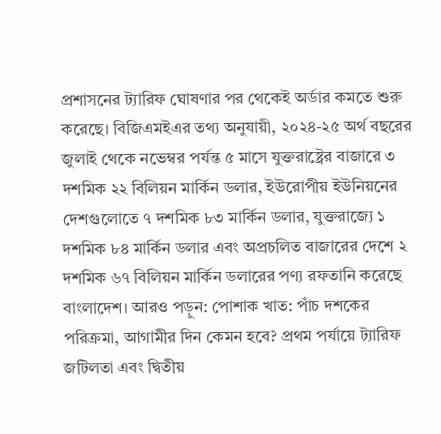প্রশাসনের ট্যারিফ ঘোষণার পর থেকেই অর্ডার কমতে শুরু করেছে। বিজিএমইএর তথ্য অনুযায়ী, ২০২৪-২৫ অর্থ বছরের জুলাই থেকে নভেম্বর পর্যন্ত ৫ মাসে যুক্তরাষ্ট্রের বাজারে ৩ দশমিক ২২ বিলিয়ন মার্কিন ডলার, ইউরোপীয় ইউনিয়নের দেশগুলোতে ৭ দশমিক ৮৩ মার্কিন ডলার, যুক্তরাজ্যে ১ দশমিক ৮৪ মার্কিন ডলার এবং অপ্রচলিত বাজারের দেশে ২ দশমিক ৬৭ বিলিয়ন মার্কিন ডলারের পণ্য রফতানি করেছে বাংলাদেশ। আরও পড়ুন: পোশাক খাত: পাঁচ দশকের পরিক্রমা, আগামীর দিন কেমন হবে? প্রথম পর্যায়ে ট্যারিফ জটিলতা এবং দ্বিতীয়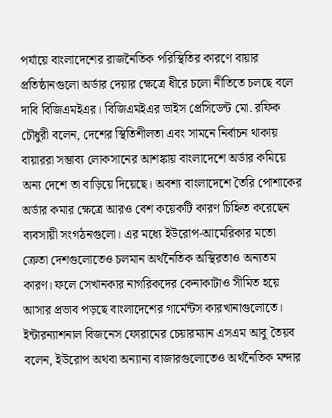পর্যায়ে বাংলাদেশের রাজনৈতিক পরিস্থিতির কারণে বায়ার প্রতিষ্ঠানগুলো অর্ডার দেয়ার ক্ষেত্রে ধীরে চলো নীতিতে চলছে বলে দাবি বিজিএমইএর। বিজিএমইএর ভাইস প্রেসিডেন্ট মো. রফিক চৌধুরী বলেন, দেশের স্থিতিশীলতা এবং সামনে নির্বাচন থাকায় বায়াররা সম্ভাব্য লোকসানের আশঙ্কায় বাংলাদেশে অর্ডার কমিয়ে অন্য দেশে তা বাড়িয়ে দিয়েছে। অবশ্য বাংলাদেশে তৈরি পোশাকের অর্ডার কমার ক্ষেত্রে আরও বেশ কয়েকটি কারণ চিহ্নিত করেছেন ব্যবসায়ী সংগঠনগুলো। এর মধ্যে ইউরোপ-আমেরিকার মতো ক্রেতা দেশগুলোতেও চলমান অর্থনৈতিক অস্থিরতাও অন্যতম কারণ। ফলে সেখানকার নাগরিকদের কেনাকাটাও সীমিত হয়ে আসার প্রভাব পড়ছে বাংলাদেশের গার্মেন্টস কারখানাগুলোতে। ইন্টারন্যাশনাল বিজনেস ফোরামের চেয়ারম্যান এসএম আবু তৈয়ব বলেন, ইউরোপ অথবা অন্যান্য বাজারগুলোতেও অর্থনৈতিক মন্দার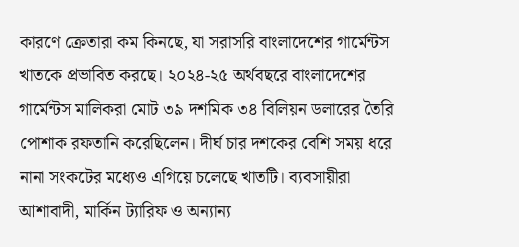কারণে ক্রেতারা কম কিনছে, যা সরাসরি বাংলাদেশের গার্মেন্টস খাতকে প্রভাবিত করছে। ২০২৪-২৫ অর্থবছরে বাংলাদেশের গার্মেন্টস মালিকরা মোট ৩৯ দশমিক ৩৪ বিলিয়ন ডলারের তৈরি পোশাক রফতানি করেছিলেন। দীর্ঘ চার দশকের বেশি সময় ধরে নানা সংকটের মধ্যেও এগিয়ে চলেছে খাতটি। ব্যবসায়ীরা আশাবাদী, মার্কিন ট্যারিফ ও অন্যান্য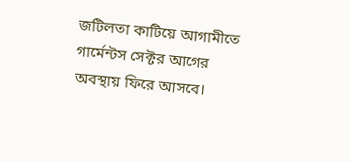জটিলতা কাটিয়ে আগামীতে গার্মেন্টস সেক্টর আগের অবস্থায় ফিরে আসবে।